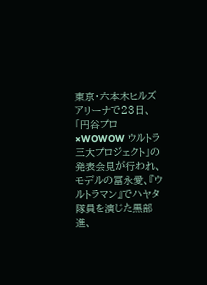東京・六本木ヒルズアリーナで23日、「円谷プロ×WOWOW ウルトラ三大プロジェクト」の発表会見が行われ、モデルの冨永愛、『ウルトラマン』でハヤタ隊員を演じた黒部進、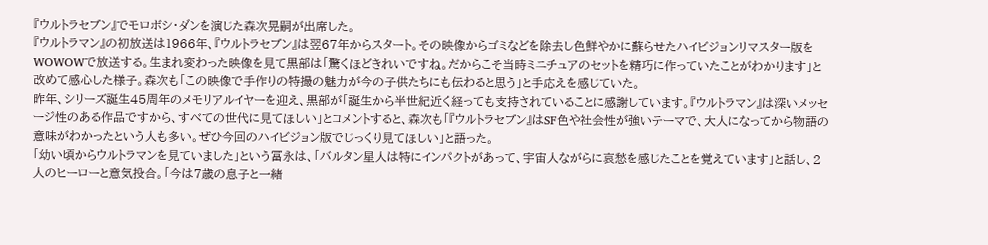『ウルトラセブン』でモロボシ・ダンを演じた森次晃嗣が出席した。
『ウルトラマン』の初放送は1966年、『ウルトラセブン』は翌67年からスタート。その映像からゴミなどを除去し色鮮やかに蘇らせたハイビジョンリマスター版をWOWOWで放送する。生まれ変わった映像を見て黒部は「驚くほどきれいですね。だからこそ当時ミニチュアのセットを精巧に作っていたことがわかります」と改めて感心した様子。森次も「この映像で手作りの特撮の魅力が今の子供たちにも伝わると思う」と手応えを感じていた。
昨年、シリーズ誕生45周年のメモリアルイヤーを迎え、黒部が「誕生から半世紀近く経っても支持されていることに感謝しています。『ウルトラマン』は深いメッセージ性のある作品ですから、すべての世代に見てほしい」とコメントすると、森次も「『ウルトラセブン』はSF色や社会性が強いテーマで、大人になってから物語の意味がわかったという人も多い。ぜひ今回のハイビジョン版でじっくり見てほしい」と語った。
「幼い頃からウルトラマンを見ていました」という冨永は、「バルタン星人は特にインパクトがあって、宇宙人ながらに哀愁を感じたことを覚えています」と話し、2人のヒーローと意気投合。「今は7歳の息子と一緒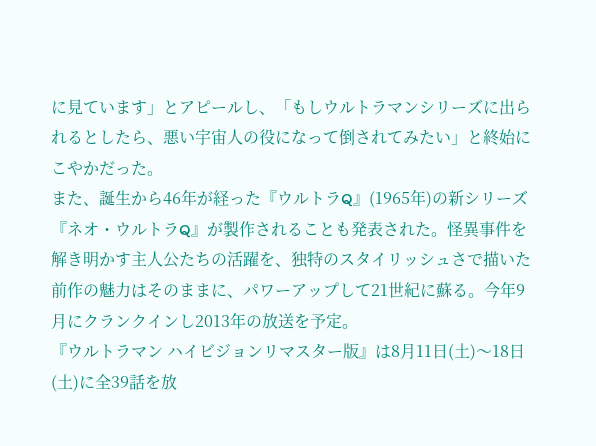に見ています」とアピールし、「もしウルトラマンシリーズに出られるとしたら、悪い宇宙人の役になって倒されてみたい」と終始にこやかだった。
また、誕生から46年が経った『ウルトラQ』(1965年)の新シリーズ『ネオ・ウルトラQ』が製作されることも発表された。怪異事件を解き明かす主人公たちの活躍を、独特のスタイリッシュさで描いた前作の魅力はそのままに、パワーアップして21世紀に蘇る。今年9月にクランクインし2013年の放送を予定。
『ウルトラマン ハイビジョンリマスター版』は8月11日(土)〜18日(土)に全39話を放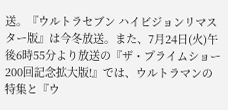送。『ウルトラセブン ハイビジョンリマスター版』は今冬放送。また、7月24日(火)午後6時55分より放送の『ザ・プライムショー 200回記念拡大版!』では、ウルトラマンの特集と『ウ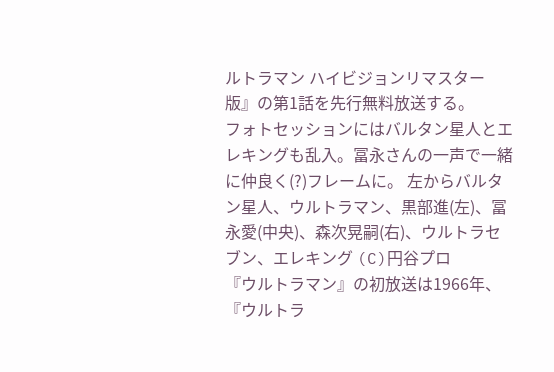ルトラマン ハイビジョンリマスター版』の第1話を先行無料放送する。
フォトセッションにはバルタン星人とエレキングも乱入。冨永さんの一声で一緒に仲良く(?)フレームに。 左からバルタン星人、ウルトラマン、黒部進(左)、冨永愛(中央)、森次晃嗣(右)、ウルトラセブン、エレキング (C)円谷プロ
『ウルトラマン』の初放送は1966年、『ウルトラ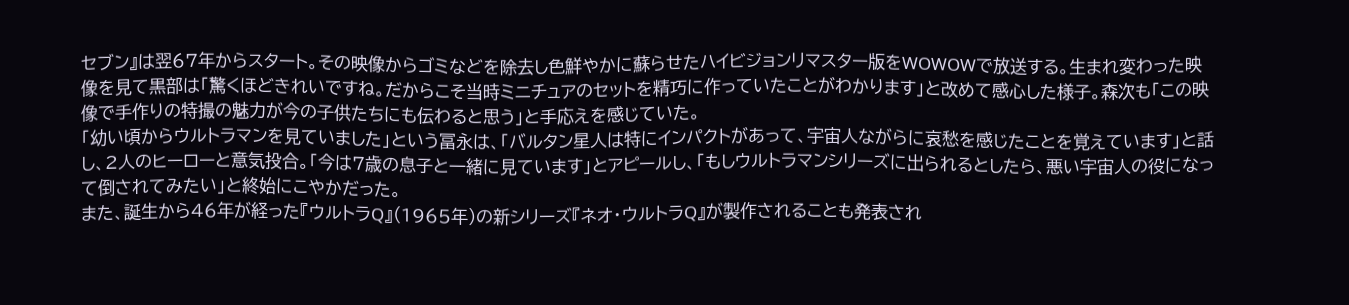セブン』は翌67年からスタート。その映像からゴミなどを除去し色鮮やかに蘇らせたハイビジョンリマスター版をWOWOWで放送する。生まれ変わった映像を見て黒部は「驚くほどきれいですね。だからこそ当時ミニチュアのセットを精巧に作っていたことがわかります」と改めて感心した様子。森次も「この映像で手作りの特撮の魅力が今の子供たちにも伝わると思う」と手応えを感じていた。
「幼い頃からウルトラマンを見ていました」という冨永は、「バルタン星人は特にインパクトがあって、宇宙人ながらに哀愁を感じたことを覚えています」と話し、2人のヒーローと意気投合。「今は7歳の息子と一緒に見ています」とアピールし、「もしウルトラマンシリーズに出られるとしたら、悪い宇宙人の役になって倒されてみたい」と終始にこやかだった。
また、誕生から46年が経った『ウルトラQ』(1965年)の新シリーズ『ネオ・ウルトラQ』が製作されることも発表され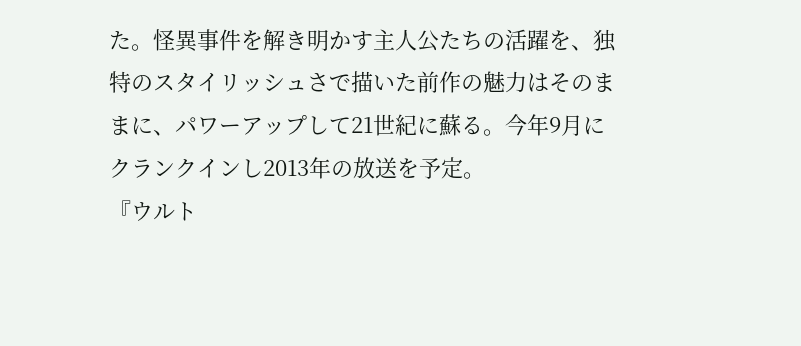た。怪異事件を解き明かす主人公たちの活躍を、独特のスタイリッシュさで描いた前作の魅力はそのままに、パワーアップして21世紀に蘇る。今年9月にクランクインし2013年の放送を予定。
『ウルト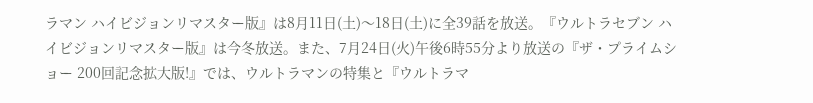ラマン ハイビジョンリマスター版』は8月11日(土)〜18日(土)に全39話を放送。『ウルトラセブン ハイビジョンリマスター版』は今冬放送。また、7月24日(火)午後6時55分より放送の『ザ・プライムショー 200回記念拡大版!』では、ウルトラマンの特集と『ウルトラマ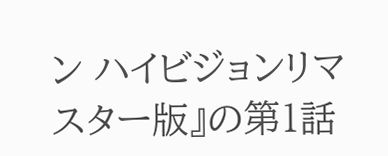ン ハイビジョンリマスター版』の第1話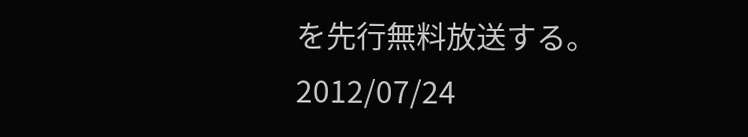を先行無料放送する。
2012/07/24